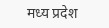मध्य प्रदेश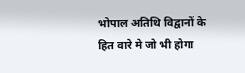भोपाल अतिथि विद्वानों के हित वारे मे जो भी होगा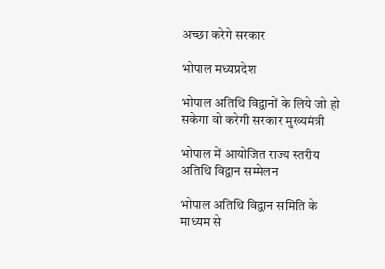अच्छा करेगे सरकार

भोपाल मध्यप्रदेश

भोपाल अतिथि विद्वानों के लिये जो हो सकेगा वो करेगी सरकार मुख्यमंत्री

भोपाल में आयोजित राज्य स्तरीय अतिथि विद्वान सम्मेलन

भोपाल अतिथि विद्वान समिति के माध्यम से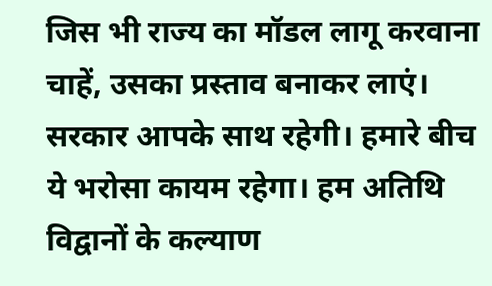जिस भी राज्य का मॉडल लागू करवाना चाहें, उसका प्रस्ताव बनाकर लाएं। सरकार आपके साथ रहेगी। हमारे बीच ये भरोसा कायम रहेगा। हम अतिथि विद्वानों के कल्याण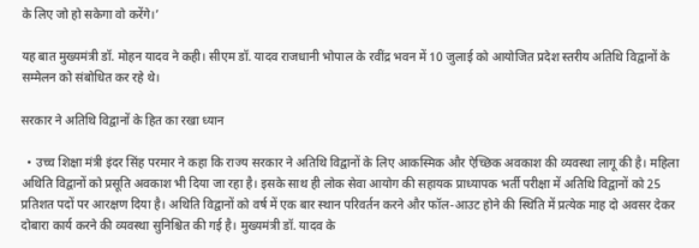के लिए जो हो सकेगा वो करेंगे।’

यह बात मुख्यमंत्री डॉ. मोहन यादव ने कही। सीएम डॉ. यादव राजधानी भोपाल के रवींद्र भवन में 10 जुलाई को आयोजित प्रदेश स्तरीय अतिथि विद्वानों के सम्मेलन को संबोधित कर रहे थे।

सरकार ने अतिथि विद्वानों के हित का रखा ध्यान

  • उच्च शिक्षा मंत्री इंदर सिंह परमार ने कहा कि राज्य सरकार ने अतिथि विद्वानों के लिए आकस्मिक और ऐच्छिक अवकाश की व्यवस्था लागू की है। महिला अथिति विद्वानों को प्रसूति अवकाश भी दिया जा रहा है। इसके साथ ही लोक सेवा आयोग की सहायक प्राध्यापक भर्ती परीक्षा में अतिथि विद्वानों को 25 प्रतिशत पदों पर आरक्षण दिया है। अथिति विद्वानों को वर्ष में एक बार स्थान परिवर्तन करने और फॉल-आउट होने की स्थिति में प्रत्येक माह दो अवसर देकर दोबारा कार्य करने की व्यवस्था सुनिश्चित की गई है। मुख्यमंत्री डॉ. यादव के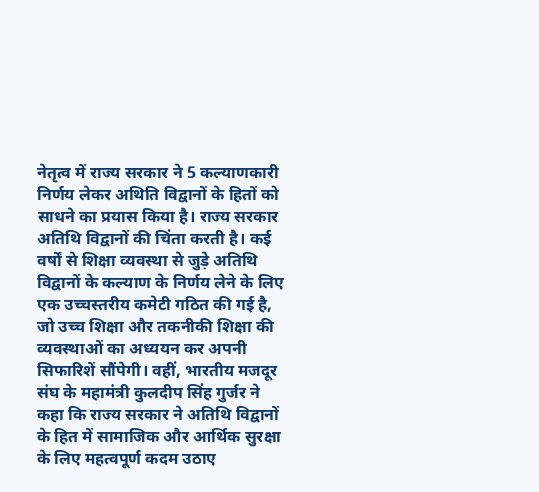नेतृत्व में राज्य सरकार ने 5 कल्याणकारी निर्णय लेकर अथिति विद्वानों के हितों को साधने का प्रयास किया है। राज्य सरकार अतिथि विद्वानों की चिंता करती है। कई वर्षों से शिक्षा व्यवस्था से जुड़े अतिथि विद्वानों के कल्याण के निर्णय लेने के लिए एक उच्चस्तरीय कमेटी गठित की गई है, जो उच्च शिक्षा और तकनीकी शिक्षा की व्यवस्थाओं का अध्ययन कर अपनी सिफारिशें सौंपेगी। वहीं, भारतीय मजदूर संघ के महामंत्री कुलदीप सिंह गुर्जर ने कहा कि राज्य सरकार ने अतिथि विद्वानों के हित में सामाजिक और आर्थिक सुरक्षा के लिए महत्वपूर्ण कदम उठाए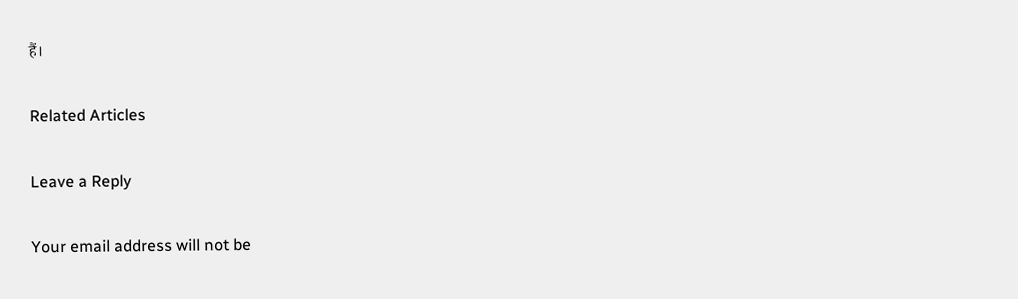हैं।

Related Articles

Leave a Reply

Your email address will not be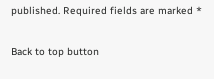published. Required fields are marked *

Back to top button